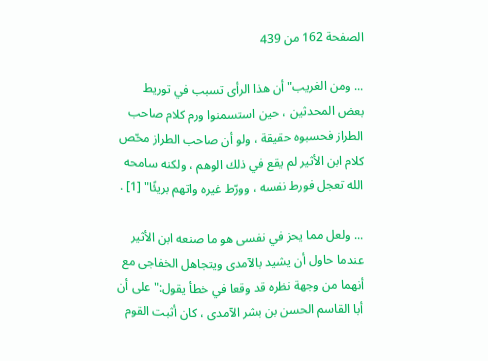الصفحة 162 من 439

... ومن الغريب"أن هذا الرأى تسبب في توريط بعض المحدثين ، حين استسمنوا ورم كلام صاحب الطراز فحسبوه حقيقة ، ولو أن صاحب الطراز محّص كلام ابن الأثير لم يقع في ذلك الوهم ، ولكنه سامحه الله تعجل فورط نفسه ، وورّط غيره واتهم بريئًا" [1] .

... ولعل مما يحز في نفسى هو ما صنعه ابن الأثير عندما حاول أن يشيد بالآمدى ويتجاهل الخفاجى مع أنهما من وجهة نظره قد وقعا في خطأ يقول:"على أن أبا القاسم الحسن بن بشر الآمدى ، كان أثبت القوم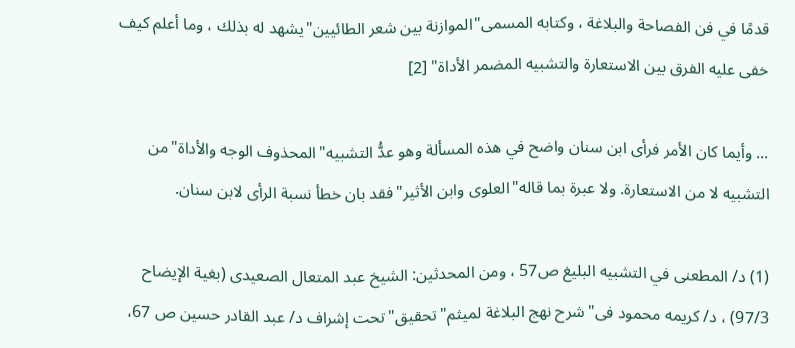قدمًا في فن الفصاحة والبلاغة ، وكتابه المسمى"الموازنة بين شعر الطائيين"يشهد له بذلك ، وما أعلم كيف خفى عليه الفرق بين الاستعارة والتشبيه المضمر الأداة" [2]

... وأيما كان الأمر فرأى ابن سنان واضح في هذه المسألة وهو عدُّ التشبيه"المحذوف الوجه والأداة"من التشبيه لا من الاستعارة. ولا عبرة بما قاله"العلوى وابن الأثير"فقد بان خطأ نسبة الرأى لابن سنان.

(1) د/ المطعنى في التشبيه البليغ ص57 ، ومن المحدثين: الشيخ عبد المتعال الصعيدى (بغية الإيضاح 97/3) ، د/ كريمه محمود فى"شرح نهج البلاغة لميثم"تحقيق"تحت إشراف د/ عبد القادر حسين ص 67،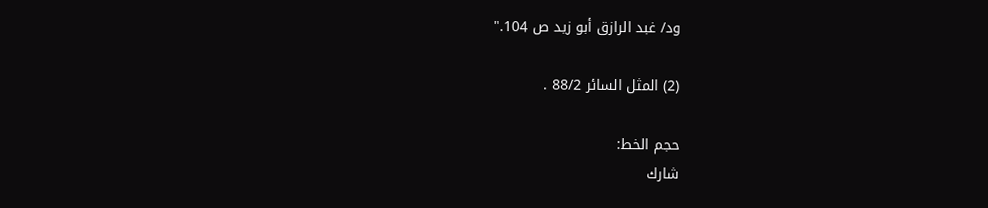ود/ غبد الرازق أبو زيد ص 104."

(2) المثل السائر 88/2 .

حجم الخط:
شارك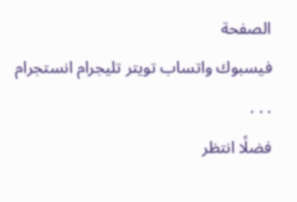الصفحة
فيسبوك واتساب تويتر تليجرام انستجرام
. . .
فضلًا انتظر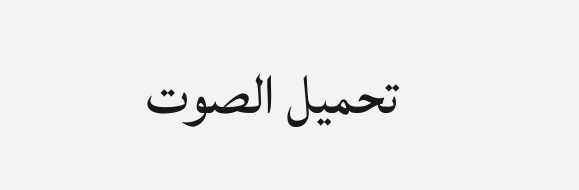تحميل الصوت